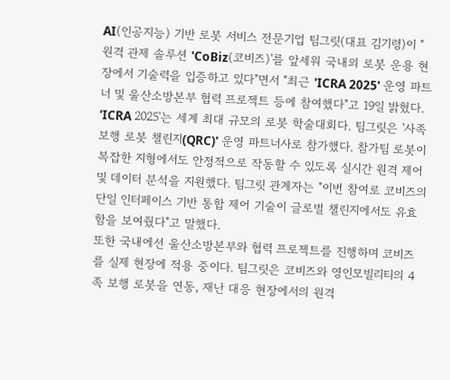AI(인공지능) 기반 로봇 서비스 전문기업 팀그릿(대표 김기령)이 "원격 관제 솔루션 'CoBiz(코비즈)'를 앞세워 국내외 로봇 운용 현장에서 기술력을 입증하고 있다"면서 "최근 'ICRA 2025' 운영 파트너 및 울산소방본부 협력 프로젝트 등에 참여했다"고 19일 밝혔다.
'ICRA 2025'는 세계 최대 규모의 로봇 학술대회다. 팀그릿은 '사족보행 로봇 챌린지(QRC)' 운영 파트너사로 참가했다. 참가팀 로봇이 복잡한 지형에서도 안정적으로 작동할 수 있도록 실시간 원격 제어 및 데이터 분석을 지원했다. 팀그릿 관계자는 "이번 참여로 코비즈의 단일 인터페이스 기반 통합 제어 기술이 글로벌 챌린지에서도 유효함을 보여줬다"고 말했다.
또한 국내에선 울산소방본부와 협력 프로젝트를 진행하며 코비즈를 실제 현장에 적용 중이다. 팀그릿은 코비즈와 영인모빌리티의 4족 보행 로봇을 연동, 재난 대응 현장에서의 원격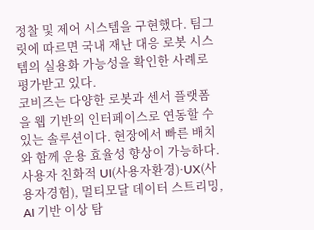정찰 및 제어 시스템을 구현했다. 팀그릿에 따르면 국내 재난 대응 로봇 시스템의 실용화 가능성을 확인한 사례로 평가받고 있다.
코비즈는 다양한 로봇과 센서 플랫폼을 웹 기반의 인터페이스로 연동할 수 있는 솔루션이다. 현장에서 빠른 배치와 함께 운용 효율성 향상이 가능하다. 사용자 친화적 UI(사용자환경)·UX(사용자경험), 멀티모달 데이터 스트리밍, AI 기반 이상 탐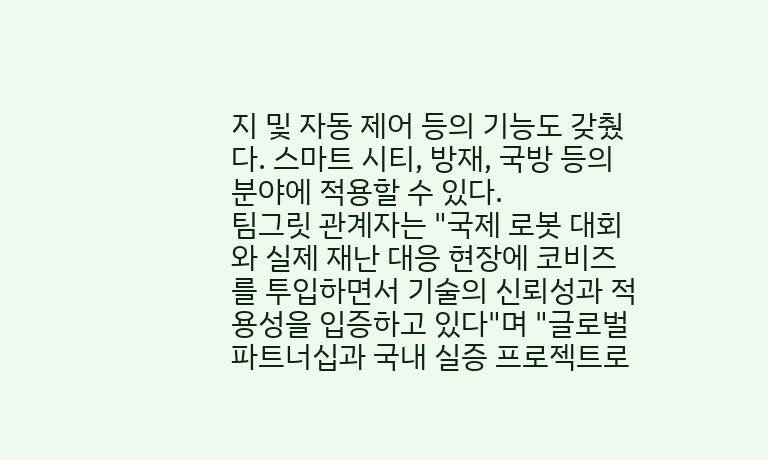지 및 자동 제어 등의 기능도 갖췄다. 스마트 시티, 방재, 국방 등의 분야에 적용할 수 있다.
팀그릿 관계자는 "국제 로봇 대회와 실제 재난 대응 현장에 코비즈를 투입하면서 기술의 신뢰성과 적용성을 입증하고 있다"며 "글로벌 파트너십과 국내 실증 프로젝트로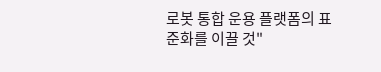로봇 통합 운용 플랫폼의 표준화를 이끌 것"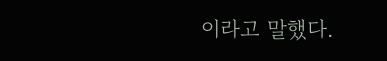이라고 말했다.